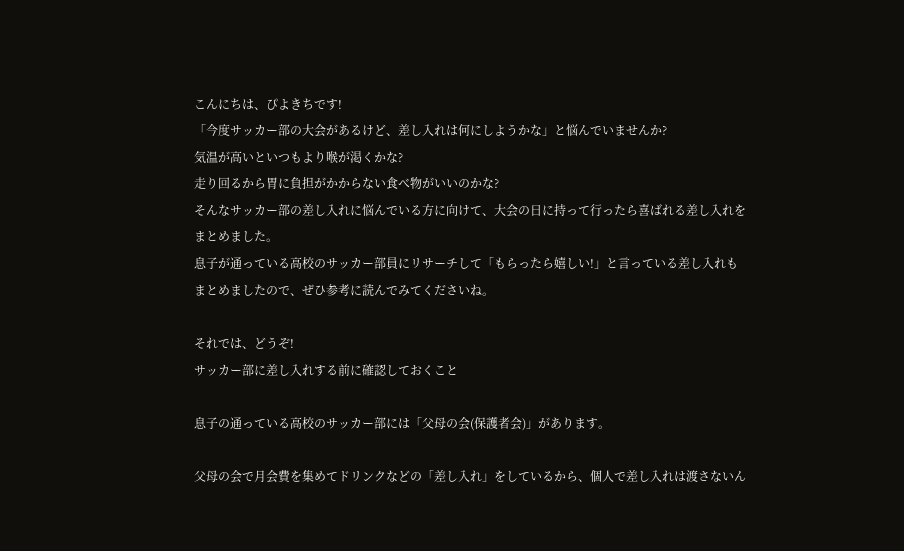こんにちは、ぴよきちです!
「今度サッカー部の大会があるけど、差し入れは何にしようかな」と悩んでいませんか?
気温が高いといつもより喉が渇くかな?
走り回るから胃に負担がかからない食べ物がいいのかな?
そんなサッカー部の差し入れに悩んでいる方に向けて、大会の日に持って行ったら喜ばれる差し入れをまとめました。
息子が通っている高校のサッカー部員にリサーチして「もらったら嬉しい!」と言っている差し入れもまとめましたので、ぜひ参考に読んでみてくださいね。

それでは、どうぞ!
サッカー部に差し入れする前に確認しておくこと

息子の通っている高校のサッカー部には「父母の会(保護者会)」があります。

父母の会で月会費を集めてドリンクなどの「差し入れ」をしているから、個人で差し入れは渡さないん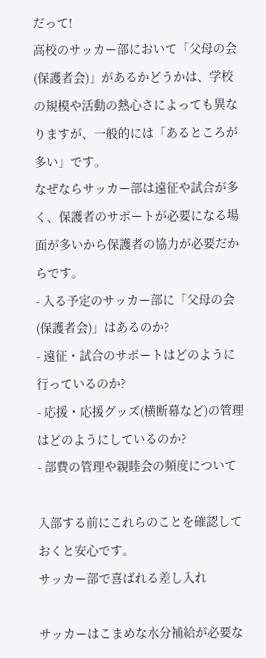だって!
高校のサッカー部において「父母の会(保護者会)」があるかどうかは、学校の規模や活動の熱心さによっても異なりますが、一般的には「あるところが多い」です。
なぜならサッカー部は遠征や試合が多く、保護者のサポートが必要になる場面が多いから保護者の協力が必要だからです。
- 入る予定のサッカー部に「父母の会(保護者会)」はあるのか?
- 遠征・試合のサポートはどのように行っているのか?
- 応援・応援グッズ(横断幕など)の管理はどのようにしているのか?
- 部費の管理や親睦会の頻度について

入部する前にこれらのことを確認しておくと安心です。
サッカー部で喜ばれる差し入れ

サッカーはこまめな水分補給が必要な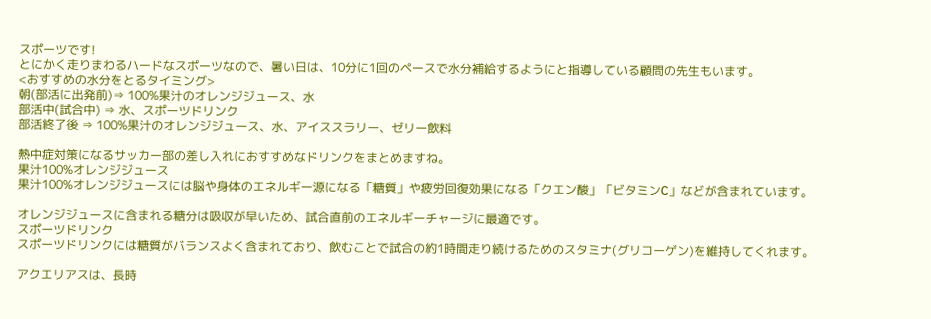スポーツです!
とにかく走りまわるハードなスポーツなので、暑い日は、10分に1回のペースで水分補給するようにと指導している顧問の先生もいます。
<おすすめの水分をとるタイミング>
朝(部活に出発前)⇒ 100%果汁のオレンジジュース、水
部活中(試合中) ⇒ 水、スポーツドリンク
部活終了後 ⇒ 100%果汁のオレンジジュース、水、アイススラリー、ゼリー飲料

熱中症対策になるサッカー部の差し入れにおすすめなドリンクをまとめますね。
果汁100%オレンジジュース
果汁100%オレンジジュースには脳や身体のエネルギー源になる「糖質」や疲労回復効果になる「クエン酸」「ビタミンC」などが含まれています。

オレンジジュースに含まれる糖分は吸収が早いため、試合直前のエネルギーチャージに最適です。
スポーツドリンク
スポーツドリンクには糖質がバランスよく含まれており、飲むことで試合の約1時間走り続けるためのスタミナ(グリコーゲン)を維持してくれます。

アクエリアスは、長時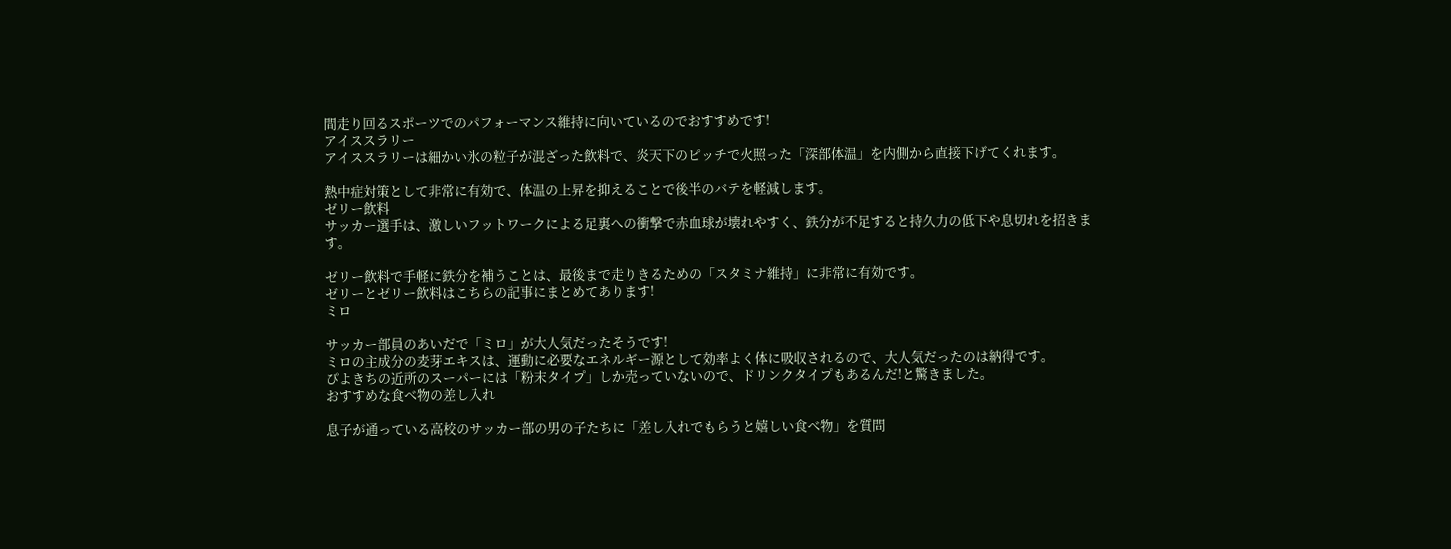間走り回るスポーツでのパフォーマンス維持に向いているのでおすすめです!
アイススラリー
アイススラリーは細かい氷の粒子が混ざった飲料で、炎天下のピッチで火照った「深部体温」を内側から直接下げてくれます。

熱中症対策として非常に有効で、体温の上昇を抑えることで後半のバテを軽減します。
ゼリー飲料
サッカー選手は、激しいフットワークによる足裏への衝撃で赤血球が壊れやすく、鉄分が不足すると持久力の低下や息切れを招きます。

ゼリー飲料で手軽に鉄分を補うことは、最後まで走りきるための「スタミナ維持」に非常に有効です。
ゼリーとゼリー飲料はこちらの記事にまとめてあります!
ミロ

サッカー部員のあいだで「ミロ」が大人気だったそうです!
ミロの主成分の麦芽エキスは、運動に必要なエネルギー源として効率よく体に吸収されるので、大人気だったのは納得です。
ぴよきちの近所のスーパーには「粉末タイプ」しか売っていないので、ドリンクタイプもあるんだ!と驚きました。
おすすめな食べ物の差し入れ

息子が通っている高校のサッカー部の男の子たちに「差し入れでもらうと嬉しい食べ物」を質問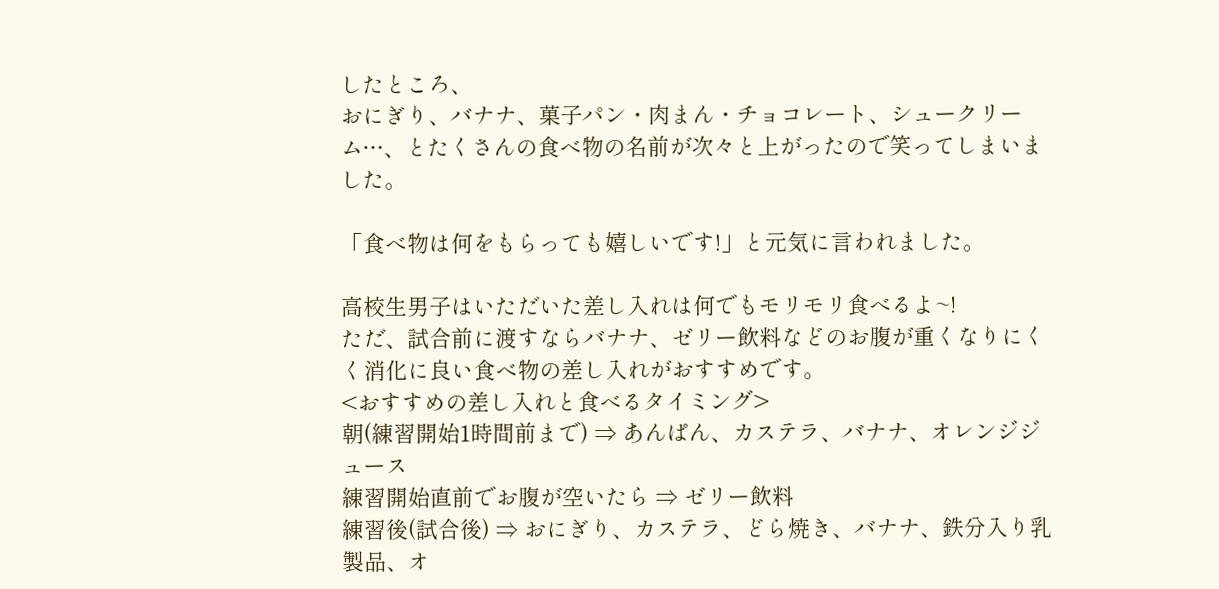したところ、
おにぎり、バナナ、菓子パン・肉まん・チョコレート、シュークリーム…、とたくさんの食べ物の名前が次々と上がったので笑ってしまいました。

「食べ物は何をもらっても嬉しいです!」と元気に言われました。

高校生男子はいただいた差し入れは何でもモリモリ食べるよ~!
ただ、試合前に渡すならバナナ、ゼリー飲料などのお腹が重くなりにくく消化に良い食べ物の差し入れがおすすめです。
<おすすめの差し入れと食べるタイミング>
朝(練習開始1時間前まで) ⇒ あんぱん、カステラ、バナナ、オレンジジュース
練習開始直前でお腹が空いたら ⇒ ゼリー飲料
練習後(試合後) ⇒ おにぎり、カステラ、どら焼き、バナナ、鉄分入り乳製品、オ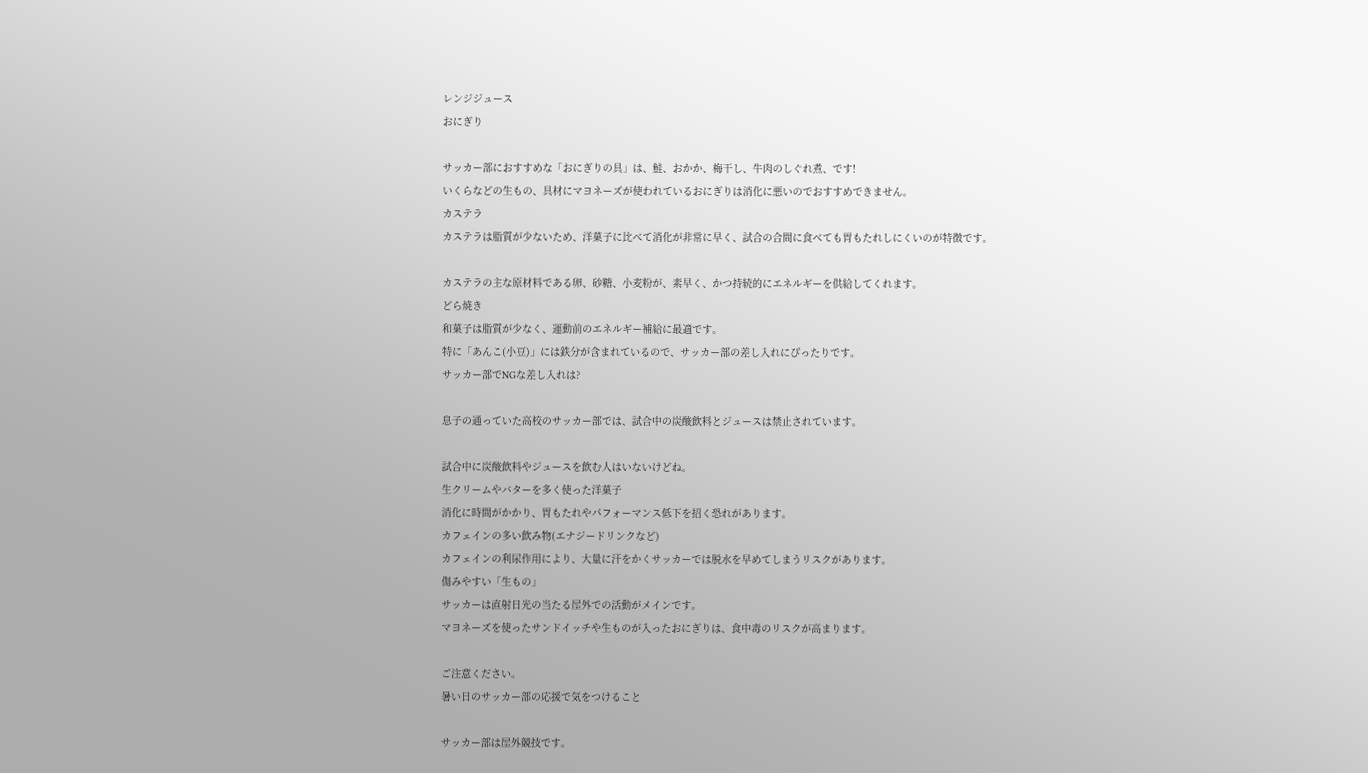レンジジュース
おにぎり

サッカー部におすすめな「おにぎりの具」は、鮭、おかか、梅干し、牛肉のしぐれ煮、です!
いくらなどの生もの、具材にマヨネーズが使われているおにぎりは消化に悪いのでおすすめできません。
カステラ
カステラは脂質が少ないため、洋菓子に比べて消化が非常に早く、試合の合間に食べても胃もたれしにくいのが特徴です。

カステラの主な原材料である卵、砂糖、小麦粉が、素早く、かつ持続的にエネルギーを供給してくれます。
どら焼き
和菓子は脂質が少なく、運動前のエネルギー補給に最適です。
特に「あんこ(小豆)」には鉄分が含まれているので、サッカー部の差し入れにぴったりです。
サッカー部でNGな差し入れは?

息子の通っていた高校のサッカー部では、試合中の炭酸飲料とジュースは禁止されています。

試合中に炭酸飲料やジュースを飲む人はいないけどね。
生クリームやバターを多く使った洋菓子
消化に時間がかかり、胃もたれやパフォーマンス低下を招く恐れがあります。
カフェインの多い飲み物(エナジードリンクなど)
カフェインの利尿作用により、大量に汗をかくサッカーでは脱水を早めてしまうリスクがあります。
傷みやすい「生もの」
サッカーは直射日光の当たる屋外での活動がメインです。
マヨネーズを使ったサンドイッチや生ものが入ったおにぎりは、食中毒のリスクが高まります。

ご注意ください。
暑い日のサッカー部の応援で気をつけること

サッカー部は屋外競技です。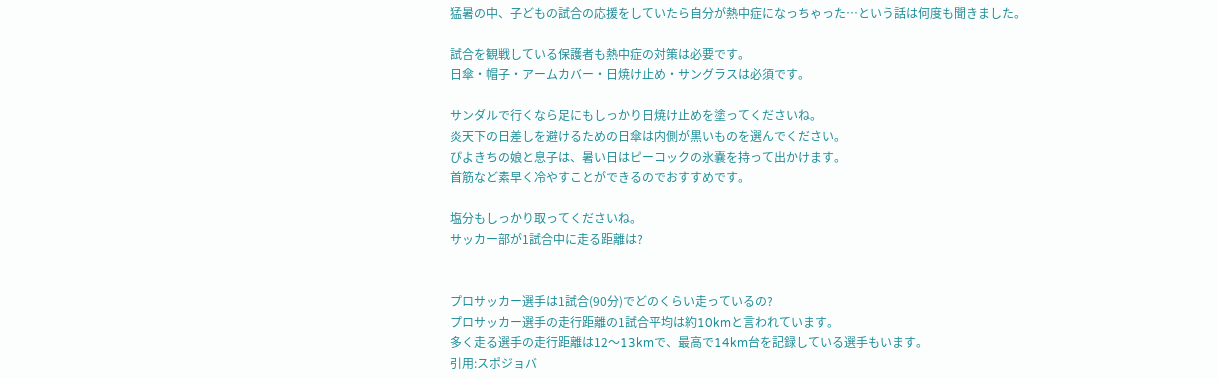猛暑の中、子どもの試合の応援をしていたら自分が熱中症になっちゃった…という話は何度も聞きました。

試合を観戦している保護者も熱中症の対策は必要です。
日傘・帽子・アームカバー・日焼け止め・サングラスは必須です。

サンダルで行くなら足にもしっかり日焼け止めを塗ってくださいね。
炎天下の日差しを避けるための日傘は内側が黒いものを選んでください。
ぴよきちの娘と息子は、暑い日はピーコックの氷嚢を持って出かけます。
首筋など素早く冷やすことができるのでおすすめです。

塩分もしっかり取ってくださいね。
サッカー部が1試合中に走る距離は?


プロサッカー選手は1試合(90分)でどのくらい走っているの?
プロサッカー選手の走行距離の1試合平均は約10kmと言われています。
多く走る選手の走行距離は12〜13kmで、最高で14km台を記録している選手もいます。
引用:スポジョバ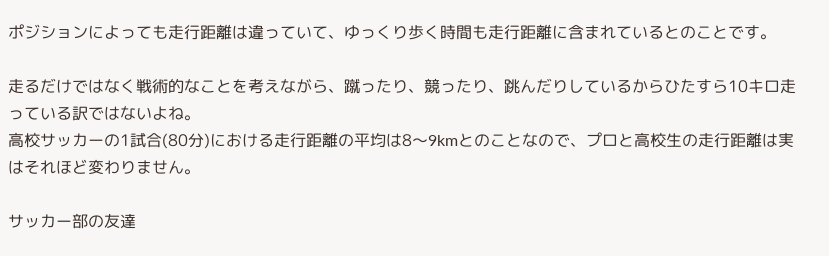ポジションによっても走行距離は違っていて、ゆっくり歩く時間も走行距離に含まれているとのことです。

走るだけではなく戦術的なことを考えながら、蹴ったり、競ったり、跳んだりしているからひたすら10キロ走っている訳ではないよね。
高校サッカーの1試合(80分)における走行距離の平均は8〜9kmとのことなので、プロと高校生の走行距離は実はそれほど変わりません。

サッカー部の友達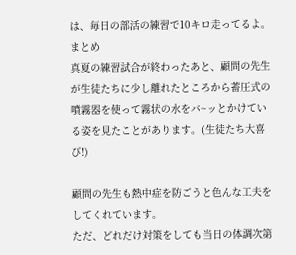は、毎日の部活の練習で10キロ走ってるよ。
まとめ
真夏の練習試合が終わったあと、顧問の先生が生徒たちに少し離れたところから蓄圧式の噴霧器を使って霧状の水をバ~ッとかけている姿を見たことがあります。(生徒たち大喜び!)

顧問の先生も熱中症を防ごうと色んな工夫をしてくれています。
ただ、どれだけ対策をしても当日の体調次第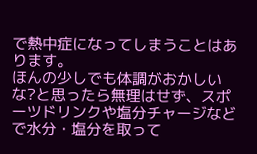で熱中症になってしまうことはあります。
ほんの少しでも体調がおかしいな?と思ったら無理はせず、スポーツドリンクや塩分チャージなどで水分・塩分を取って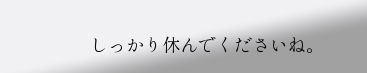しっかり休んでくださいね。